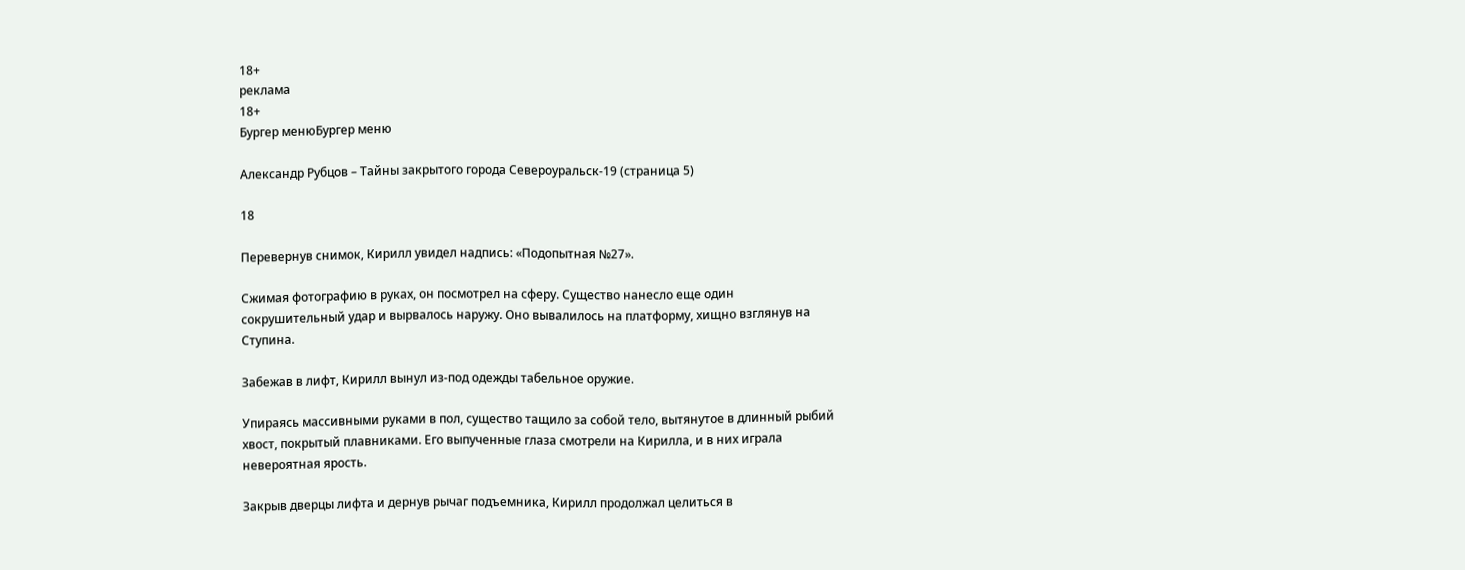18+
реклама
18+
Бургер менюБургер меню

Александр Рубцов – Тайны закрытого города Североуральск-19 (страница 5)

18

Перевернув снимок, Кирилл увидел надпись: «Подопытная №27».

Сжимая фотографию в руках, он посмотрел на сферу. Существо нанесло еще один сокрушительный удар и вырвалось наружу. Оно вывалилось на платформу, хищно взглянув на Ступина.

Забежав в лифт, Кирилл вынул из-под одежды табельное оружие.

Упираясь массивными руками в пол, существо тащило за собой тело, вытянутое в длинный рыбий хвост, покрытый плавниками. Его выпученные глаза смотрели на Кирилла, и в них играла невероятная ярость.

Закрыв дверцы лифта и дернув рычаг подъемника, Кирилл продолжал целиться в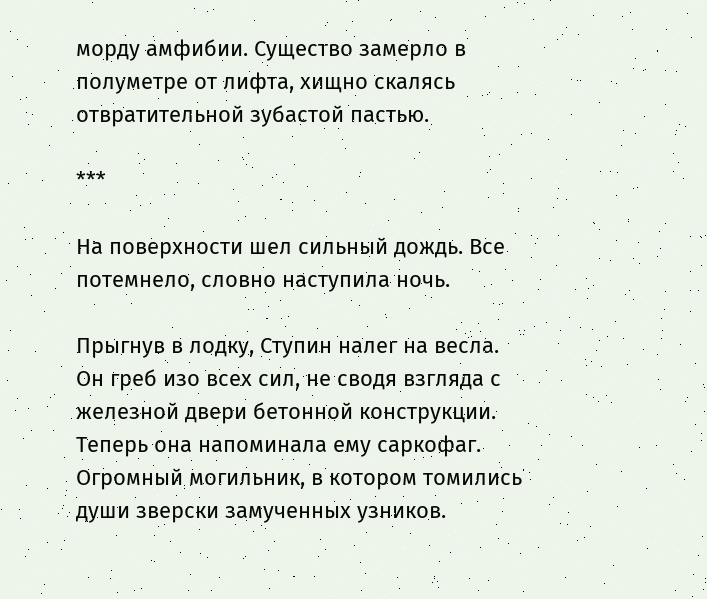морду амфибии. Существо замерло в полуметре от лифта, хищно скалясь отвратительной зубастой пастью.

***

На поверхности шел сильный дождь. Все потемнело, словно наступила ночь.

Прыгнув в лодку, Ступин налег на весла. Он греб изо всех сил, не сводя взгляда с железной двери бетонной конструкции. Теперь она напоминала ему саркофаг. Огромный могильник, в котором томились души зверски замученных узников.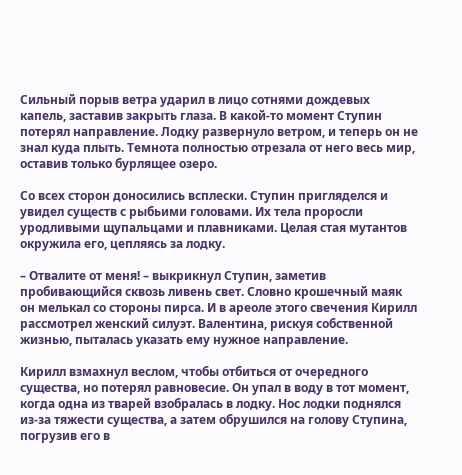Сильный порыв ветра ударил в лицо сотнями дождевых капель, заставив закрыть глаза. В какой-то момент Ступин потерял направление. Лодку развернуло ветром, и теперь он не знал куда плыть. Темнота полностью отрезала от него весь мир, оставив только бурлящее озеро.

Со всех сторон доносились всплески. Ступин пригляделся и увидел существ с рыбьими головами. Их тела проросли уродливыми щупальцами и плавниками. Целая стая мутантов окружила его, цепляясь за лодку.

– Отвалите от меня! – выкрикнул Ступин, заметив пробивающийся сквозь ливень свет. Словно крошечный маяк он мелькал со стороны пирса. И в ареоле этого свечения Кирилл рассмотрел женский силуэт. Валентина, рискуя собственной жизнью, пыталась указать ему нужное направление.

Кирилл взмахнул веслом, чтобы отбиться от очередного существа, но потерял равновесие. Он упал в воду в тот момент, когда одна из тварей взобралась в лодку. Нос лодки поднялся из-за тяжести существа, а затем обрушился на голову Ступина, погрузив его в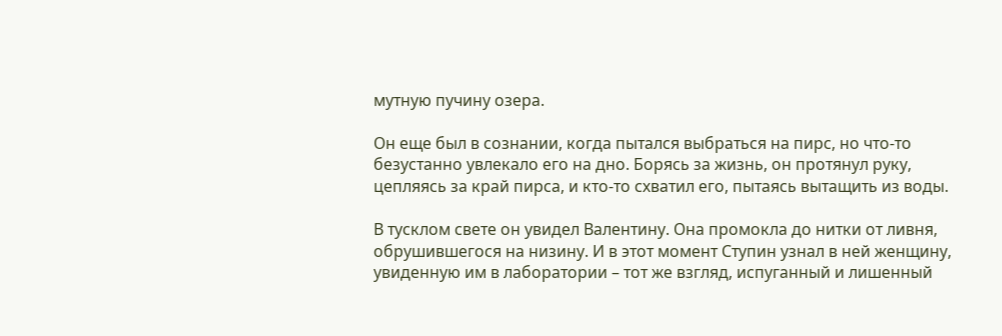мутную пучину озера.

Он еще был в сознании, когда пытался выбраться на пирс, но что-то безустанно увлекало его на дно. Борясь за жизнь, он протянул руку, цепляясь за край пирса, и кто-то схватил его, пытаясь вытащить из воды.

В тусклом свете он увидел Валентину. Она промокла до нитки от ливня, обрушившегося на низину. И в этот момент Ступин узнал в ней женщину, увиденную им в лаборатории – тот же взгляд, испуганный и лишенный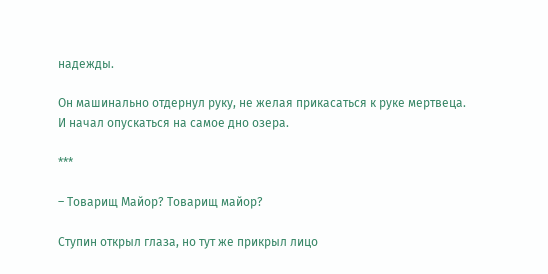надежды.

Он машинально отдернул руку, не желая прикасаться к руке мертвеца. И начал опускаться на самое дно озера.

***

– Товарищ Майор? Товарищ майор?

Ступин открыл глаза, но тут же прикрыл лицо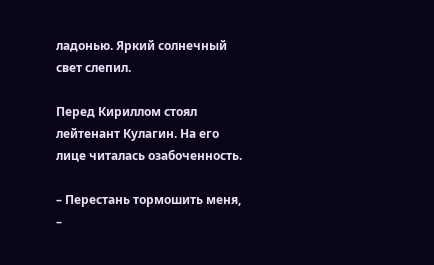ладонью. Яркий солнечный свет слепил.

Перед Кириллом стоял лейтенант Кулагин. На его лице читалась озабоченность.

– Перестань тормошить меня, –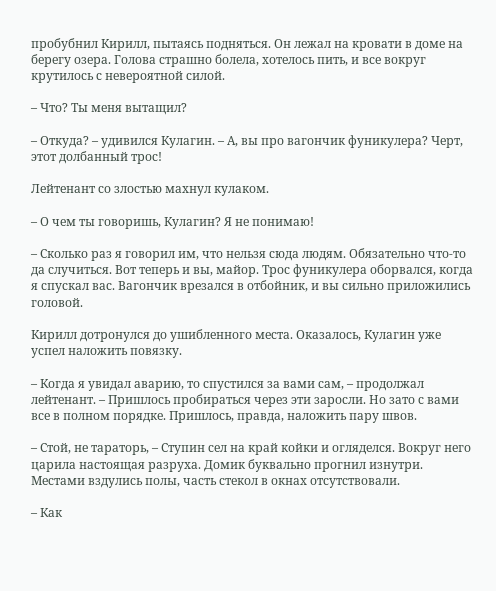пробубнил Кирилл, пытаясь подняться. Он лежал на кровати в доме на берегу озера. Голова страшно болела, хотелось пить, и все вокруг крутилось с невероятной силой.

– Что? Ты меня вытащил?

– Откуда? – удивился Кулагин. – А, вы про вагончик фуникулера? Черт, этот долбанный трос!

Лейтенант со злостью махнул кулаком.

– О чем ты говоришь, Кулагин? Я не понимаю!

– Сколько раз я говорил им, что нельзя сюда людям. Обязательно что-то да случиться. Вот теперь и вы, майор. Трос фуникулера оборвался, когда я спускал вас. Вагончик врезался в отбойник, и вы сильно приложились головой.

Кирилл дотронулся до ушибленного места. Оказалось, Кулагин уже успел наложить повязку.

– Когда я увидал аварию, то спустился за вами сам, – продолжал лейтенант. – Пришлось пробираться через эти заросли. Но зато с вами все в полном порядке. Пришлось, правда, наложить пару швов.

– Стой, не тараторь, – Ступин сел на край койки и огляделся. Вокруг него царила настоящая разруха. Домик буквально прогнил изнутри. Местами вздулись полы, часть стекол в окнах отсутствовали.

– Как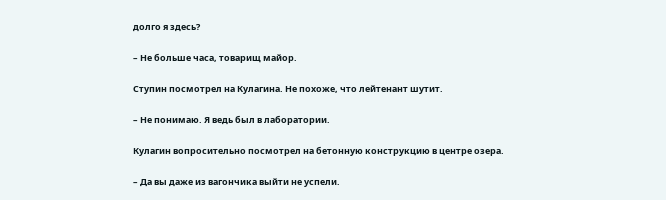долго я здесь?

– Не больше часа, товарищ майор.

Ступин посмотрел на Кулагина. Не похоже, что лейтенант шутит.

– Не понимаю. Я ведь был в лаборатории.

Кулагин вопросительно посмотрел на бетонную конструкцию в центре озера.

– Да вы даже из вагончика выйти не успели.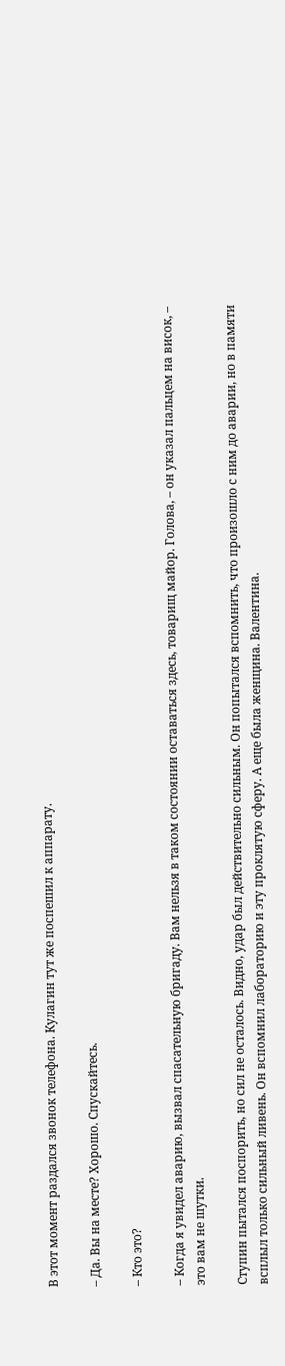В этот момент раздался звонок телефона. Кулагин тут же поспешил к аппарату.

– Да. Вы на месте? Хорошо. Спускайтесь.

– Кто это?

– Когда я увидел аварию, вызвал спасательную бригаду. Вам нельзя в таком состоянии оставаться здесь, товарищ майор. Голова, – он указал пальцем на висок, – это вам не шутки.

Ступин пытался поспорить, но сил не осталось. Видно, удар был действительно сильным. Он попытался вспомнить, что произошло с ним до аварии, но в памяти всплыл только сильный ливень. Он вспомнил лабораторию и эту проклятую сферу. А еще была женщина. Валентина.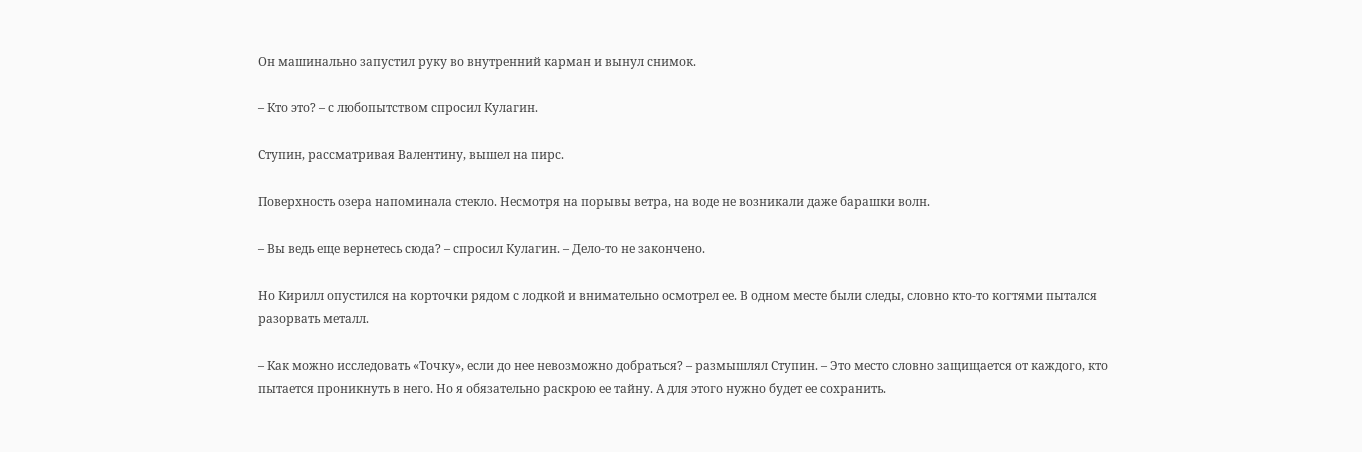Он машинально запустил руку во внутренний карман и вынул снимок.

– Кто это? – с любопытством спросил Кулагин.

Ступин, рассматривая Валентину, вышел на пирс.

Поверхность озера напоминала стекло. Несмотря на порывы ветра, на воде не возникали даже барашки волн.

– Вы ведь еще вернетесь сюда? – спросил Кулагин. – Дело-то не закончено.

Но Кирилл опустился на корточки рядом с лодкой и внимательно осмотрел ее. В одном месте были следы, словно кто-то когтями пытался разорвать металл.

– Как можно исследовать «Точку», если до нее невозможно добраться? – размышлял Ступин. – Это место словно защищается от каждого, кто пытается проникнуть в него. Но я обязательно раскрою ее тайну. А для этого нужно будет ее сохранить.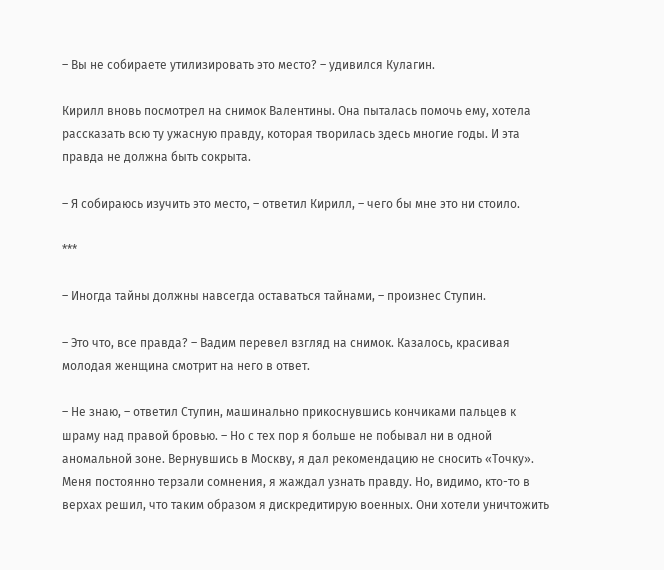– Вы не собираете утилизировать это место? – удивился Кулагин.

Кирилл вновь посмотрел на снимок Валентины. Она пыталась помочь ему, хотела рассказать всю ту ужасную правду, которая творилась здесь многие годы. И эта правда не должна быть сокрыта.

– Я собираюсь изучить это место, – ответил Кирилл, – чего бы мне это ни стоило.

***

– Иногда тайны должны навсегда оставаться тайнами, – произнес Ступин.

– Это что, все правда? – Вадим перевел взгляд на снимок. Казалось, красивая молодая женщина смотрит на него в ответ.

– Не знаю, – ответил Ступин, машинально прикоснувшись кончиками пальцев к шраму над правой бровью. – Но с тех пор я больше не побывал ни в одной аномальной зоне. Вернувшись в Москву, я дал рекомендацию не сносить «Точку». Меня постоянно терзали сомнения, я жаждал узнать правду. Но, видимо, кто-то в верхах решил, что таким образом я дискредитирую военных. Они хотели уничтожить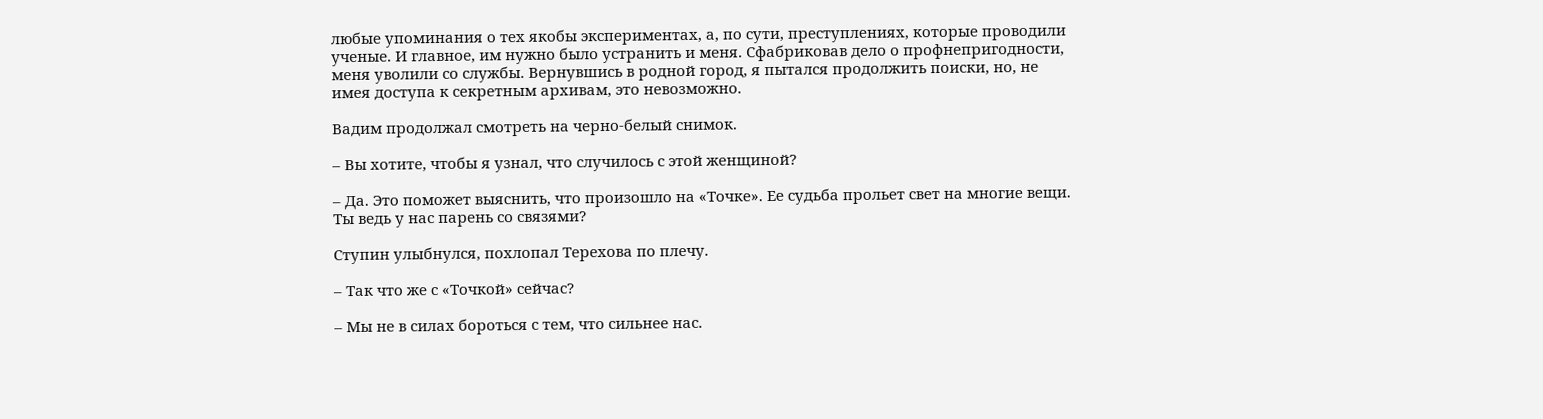любые упоминания о тех якобы экспериментах, а, по сути, преступлениях, которые проводили ученые. И главное, им нужно было устранить и меня. Сфабриковав дело о профнепригодности, меня уволили со службы. Вернувшись в родной город, я пытался продолжить поиски, но, не имея доступа к секретным архивам, это невозможно.

Вадим продолжал смотреть на черно-белый снимок.

– Вы хотите, чтобы я узнал, что случилось с этой женщиной?

– Да. Это поможет выяснить, что произошло на «Точке». Ее судьба прольет свет на многие вещи. Ты ведь у нас парень со связями?

Ступин улыбнулся, похлопал Терехова по плечу.

– Так что же с «Точкой» сейчас?

– Мы не в силах бороться с тем, что сильнее нас.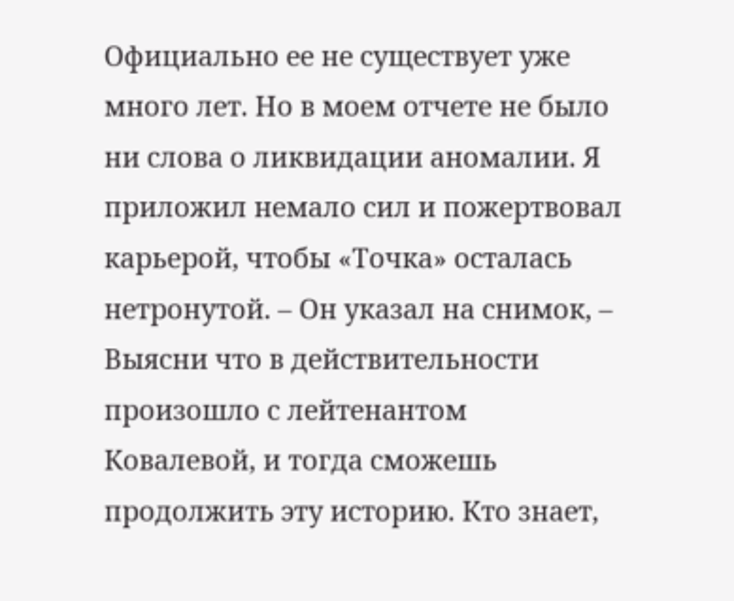Официально ее не существует уже много лет. Но в моем отчете не было ни слова о ликвидации аномалии. Я приложил немало сил и пожертвовал карьерой, чтобы «Точка» осталась нетронутой. – Он указал на снимок, – Выясни что в действительности произошло с лейтенантом Ковалевой, и тогда сможешь продолжить эту историю. Кто знает,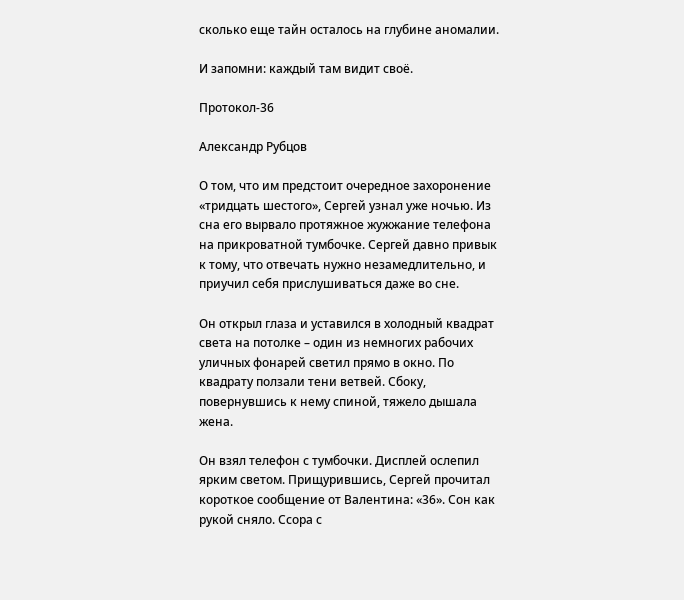сколько еще тайн осталось на глубине аномалии.

И запомни: каждый там видит своё.

Протокол-36

Александр Рубцов

О том, что им предстоит очередное захоронение «тридцать шестого», Сергей узнал уже ночью. Из сна его вырвало протяжное жужжание телефона на прикроватной тумбочке. Сергей давно привык к тому, что отвечать нужно незамедлительно, и приучил себя прислушиваться даже во сне.

Он открыл глаза и уставился в холодный квадрат света на потолке – один из немногих рабочих уличных фонарей светил прямо в окно. По квадрату ползали тени ветвей. Сбоку, повернувшись к нему спиной, тяжело дышала жена.

Он взял телефон с тумбочки. Дисплей ослепил ярким светом. Прищурившись, Сергей прочитал короткое сообщение от Валентина: «36». Сон как рукой сняло. Ссора с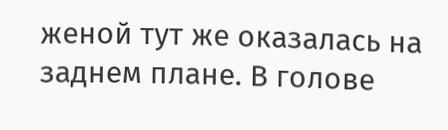женой тут же оказалась на заднем плане. В голове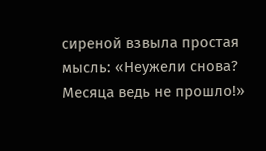сиреной взвыла простая мысль: «Неужели снова? Месяца ведь не прошло!»